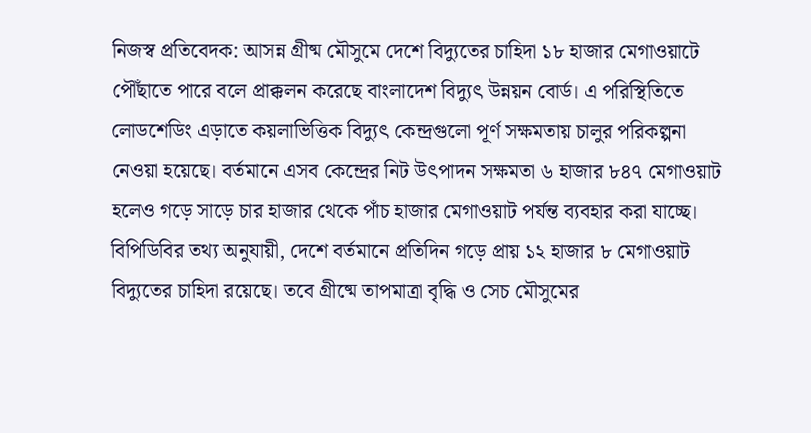নিজস্ব প্রতিবেদক: আসন্ন গ্রীষ্ম মৌসুমে দেশে বিদ্যুতের চাহিদা ১৮ হাজার মেগাওয়াটে পৌঁছাতে পারে বলে প্রাক্কলন করেছে বাংলাদেশ বিদ্যুৎ উন্নয়ন বোর্ড। এ পরিস্থিতিতে লোডশেডিং এড়াতে কয়লাভিত্তিক বিদ্যুৎ কেন্দ্রগুলো পূর্ণ সক্ষমতায় চালুর পরিকল্পনা নেওয়া হয়েছে। বর্তমানে এসব কেন্দ্রের নিট উৎপাদন সক্ষমতা ৬ হাজার ৮৪৭ মেগাওয়াট হলেও গড়ে সাড়ে চার হাজার থেকে পাঁচ হাজার মেগাওয়াট পর্যন্ত ব্যবহার করা যাচ্ছে।
বিপিডিবির তথ্য অনুযায়ী, দেশে বর্তমানে প্রতিদিন গড়ে প্রায় ১২ হাজার ৮ মেগাওয়াট বিদ্যুতের চাহিদা রয়েছে। তবে গ্রীষ্মে তাপমাত্রা বৃদ্ধি ও সেচ মৌসুমের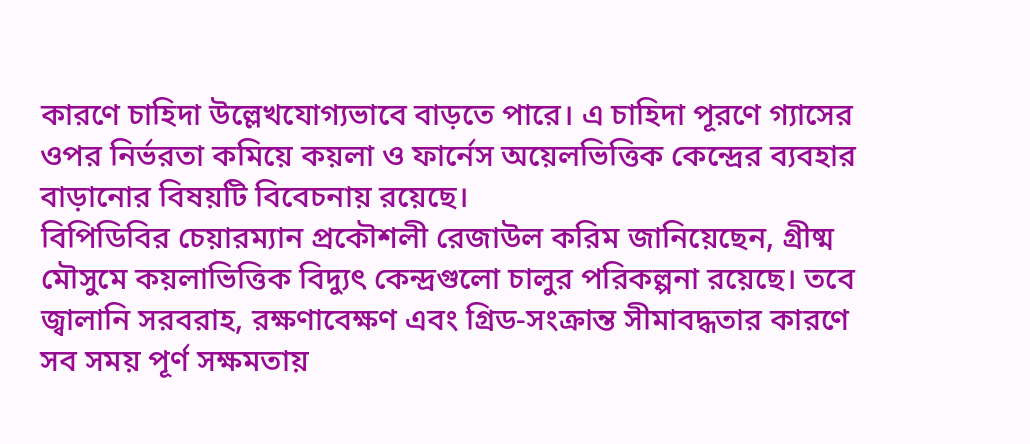কারণে চাহিদা উল্লেখযোগ্যভাবে বাড়তে পারে। এ চাহিদা পূরণে গ্যাসের ওপর নির্ভরতা কমিয়ে কয়লা ও ফার্নেস অয়েলভিত্তিক কেন্দ্রের ব্যবহার বাড়ানোর বিষয়টি বিবেচনায় রয়েছে।
বিপিডিবির চেয়ারম্যান প্রকৌশলী রেজাউল করিম জানিয়েছেন, গ্রীষ্ম মৌসুমে কয়লাভিত্তিক বিদ্যুৎ কেন্দ্রগুলো চালুর পরিকল্পনা রয়েছে। তবে জ্বালানি সরবরাহ, রক্ষণাবেক্ষণ এবং গ্রিড-সংক্রান্ত সীমাবদ্ধতার কারণে সব সময় পূর্ণ সক্ষমতায়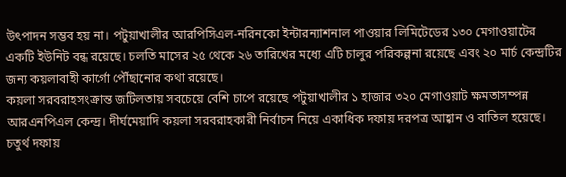উৎপাদন সম্ভব হয় না। পটুয়াখালীর আরপিসিএল-নরিনকো ইন্টারন্যাশনাল পাওয়ার লিমিটেডের ১৩০ মেগাওয়াটের একটি ইউনিট বন্ধ রয়েছে। চলতি মাসের ২৫ থেকে ২৬ তারিখের মধ্যে এটি চালুর পরিকল্পনা রয়েছে এবং ২০ মার্চ কেন্দ্রটির জন্য কয়লাবাহী কার্গো পৌঁছানোর কথা রয়েছে।
কয়লা সরবরাহসংক্রান্ত জটিলতায় সবচেয়ে বেশি চাপে রয়েছে পটুয়াখালীর ১ হাজার ৩২০ মেগাওয়াট ক্ষমতাসম্পন্ন আরএনপিএল কেন্দ্র। দীর্ঘমেয়াদি কয়লা সরবরাহকারী নির্বাচন নিয়ে একাধিক দফায় দরপত্র আহ্বান ও বাতিল হয়েছে। চতুর্থ দফায়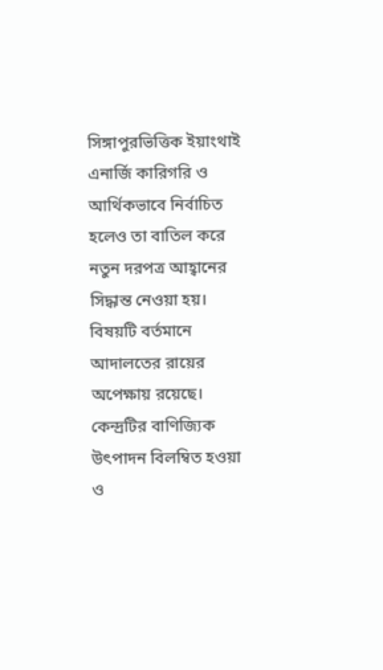সিঙ্গাপুরভিত্তিক ইয়াংথাই এনার্জি কারিগরি ও আর্থিকভাবে নির্বাচিত হলেও তা বাতিল করে নতুন দরপত্র আহ্বানের সিদ্ধান্ত নেওয়া হয়। বিষয়টি বর্তমানে আদালতের রায়ের অপেক্ষায় রয়েছে।
কেন্দ্রটির বাণিজ্যিক উৎপাদন বিলম্বিত হওয়া ও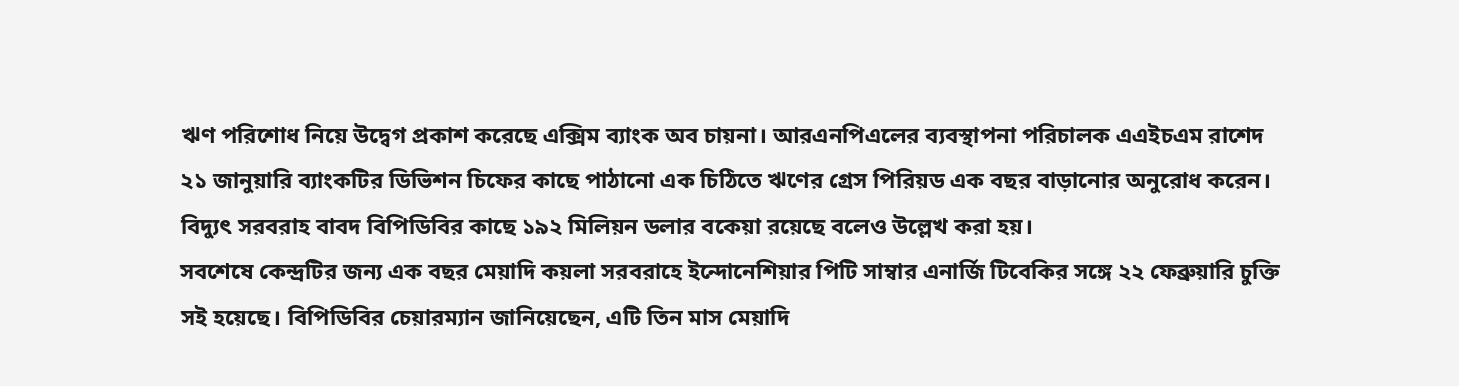ঋণ পরিশোধ নিয়ে উদ্বেগ প্রকাশ করেছে এক্সিম ব্যাংক অব চায়না। আরএনপিএলের ব্যবস্থাপনা পরিচালক এএইচএম রাশেদ ২১ জানুয়ারি ব্যাংকটির ডিভিশন চিফের কাছে পাঠানো এক চিঠিতে ঋণের গ্রেস পিরিয়ড এক বছর বাড়ানোর অনুরোধ করেন। বিদ্যুৎ সরবরাহ বাবদ বিপিডিবির কাছে ১৯২ মিলিয়ন ডলার বকেয়া রয়েছে বলেও উল্লেখ করা হয়।
সবশেষে কেন্দ্রটির জন্য এক বছর মেয়াদি কয়লা সরবরাহে ইন্দোনেশিয়ার পিটি সাম্বার এনার্জি টিবেকির সঙ্গে ২২ ফেব্রুয়ারি চুক্তি সই হয়েছে। বিপিডিবির চেয়ারম্যান জানিয়েছেন, এটি তিন মাস মেয়াদি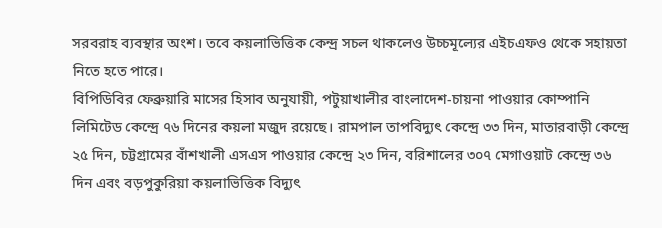সরবরাহ ব্যবস্থার অংশ। তবে কয়লাভিত্তিক কেন্দ্র সচল থাকলেও উচ্চমূল্যের এইচএফও থেকে সহায়তা নিতে হতে পারে।
বিপিডিবির ফেব্রুয়ারি মাসের হিসাব অনুযায়ী, পটুয়াখালীর বাংলাদেশ-চায়না পাওয়ার কোম্পানি লিমিটেড কেন্দ্রে ৭৬ দিনের কয়লা মজুদ রয়েছে। রামপাল তাপবিদ্যুৎ কেন্দ্রে ৩৩ দিন, মাতারবাড়ী কেন্দ্রে ২৫ দিন, চট্টগ্রামের বাঁশখালী এসএস পাওয়ার কেন্দ্রে ২৩ দিন, বরিশালের ৩০৭ মেগাওয়াট কেন্দ্রে ৩৬ দিন এবং বড়পুকুরিয়া কয়লাভিত্তিক বিদ্যুৎ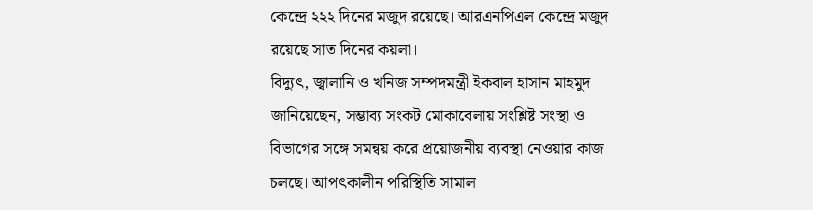কেন্দ্রে ২২২ দিনের মজুদ রয়েছে। আরএনপিএল কেন্দ্রে মজুদ রয়েছে সাত দিনের কয়লা।
বিদ্যুৎ, জ্বালানি ও খনিজ সম্পদমন্ত্রী ইকবাল হাসান মাহমুদ জানিয়েছেন, সম্ভাব্য সংকট মোকাবেলায় সংশ্লিষ্ট সংস্থা ও বিভাগের সঙ্গে সমন্বয় করে প্রয়োজনীয় ব্যবস্থা নেওয়ার কাজ চলছে। আপৎকালীন পরিস্থিতি সামাল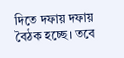দিতে দফায় দফায় বৈঠক হচ্ছে। তবে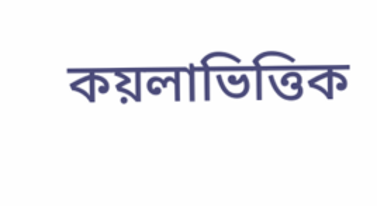কয়লাভিত্তিক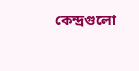কেন্দ্রগুলো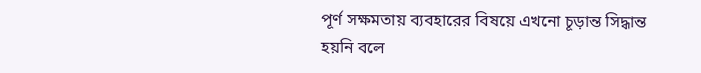পূর্ণ সক্ষমতায় ব্যবহারের বিষয়ে এখনো চূড়ান্ত সিদ্ধান্ত হয়নি বলে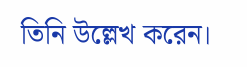তিনি উল্লেখ করেন।